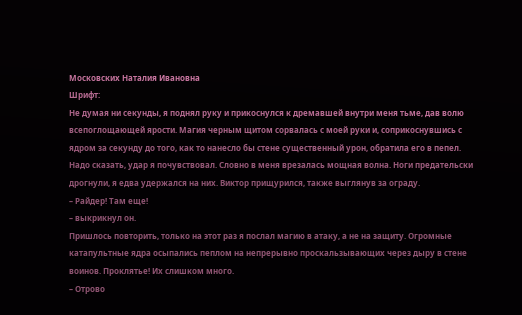Московских Наталия Ивановна
Шрифт:
Не думая ни секунды, я поднял руку и прикоснулся к дремавшей внутри меня тьме, дав волю всепоглощающей ярости. Магия черным щитом сорвалась с моей руки и, соприкоснувшись с ядром за секунду до того, как то нанесло бы стене существенный урон, обратила его в пепел.
Надо сказать, удар я почувствовал. Словно в меня врезалась мощная волна. Ноги предательски дрогнули, я едва удержался на них. Виктор прищурился, также выглянув за ограду.
– Райдер! Там еще!
– выкрикнул он.
Пришлось повторить, только на этот раз я послал магию в атаку, а не на защиту. Огромные катапультные ядра осыпались пеплом на непрерывно проскальзывающих через дыру в стене воинов. Проклятье! Их слишком много.
– Отрово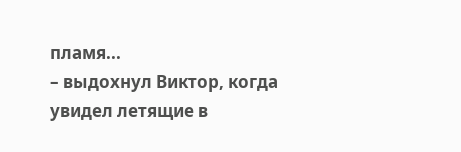пламя...
– выдохнул Виктор, когда увидел летящие в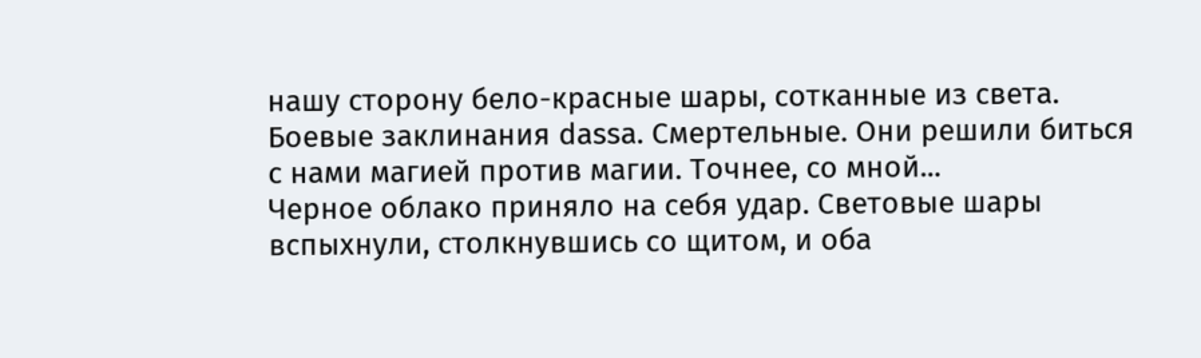нашу сторону бело-красные шары, сотканные из света. Боевые заклинания dassa. Смертельные. Они решили биться с нами магией против магии. Точнее, со мной...
Черное облако приняло на себя удар. Световые шары вспыхнули, столкнувшись со щитом, и оба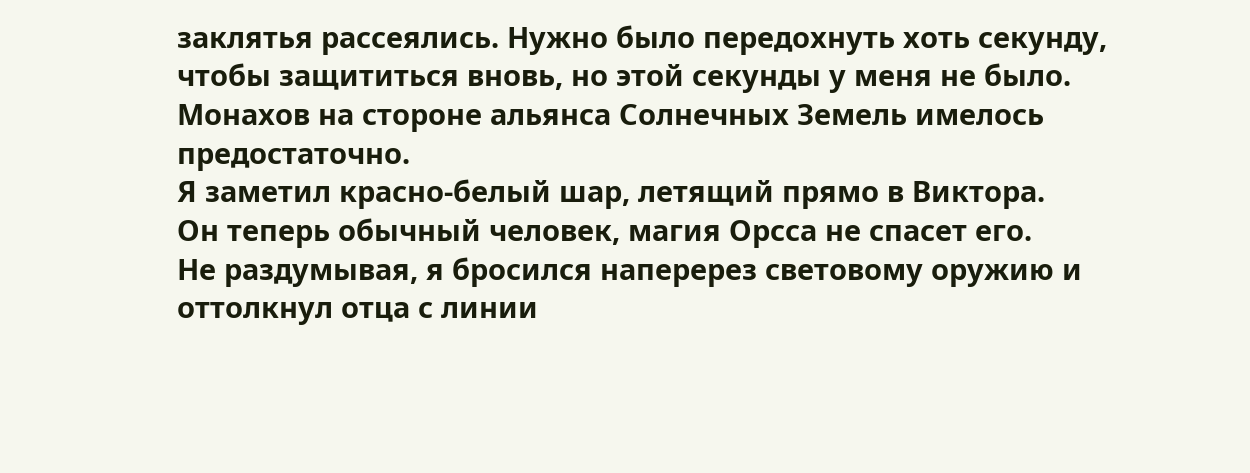заклятья рассеялись. Нужно было передохнуть хоть секунду, чтобы защититься вновь, но этой секунды у меня не было. Монахов на стороне альянса Солнечных Земель имелось предостаточно.
Я заметил красно-белый шар, летящий прямо в Виктора.
Он теперь обычный человек, магия Орсса не спасет его.
Не раздумывая, я бросился наперерез световому оружию и оттолкнул отца с линии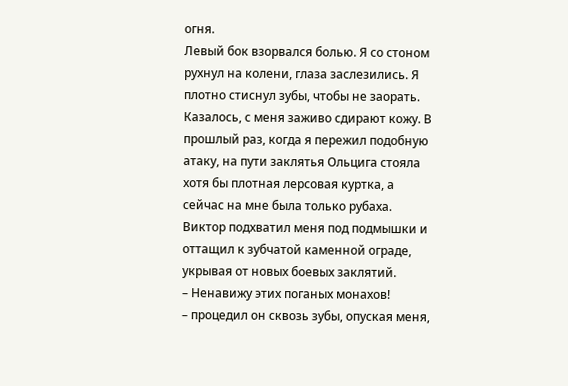огня.
Левый бок взорвался болью. Я со стоном рухнул на колени, глаза заслезились. Я плотно стиснул зубы, чтобы не заорать. Казалось, с меня заживо сдирают кожу. В прошлый раз, когда я пережил подобную атаку, на пути заклятья Ольцига стояла хотя бы плотная лерсовая куртка, а сейчас на мне была только рубаха.
Виктор подхватил меня под подмышки и оттащил к зубчатой каменной ограде, укрывая от новых боевых заклятий.
– Ненавижу этих поганых монахов!
– процедил он сквозь зубы, опуская меня,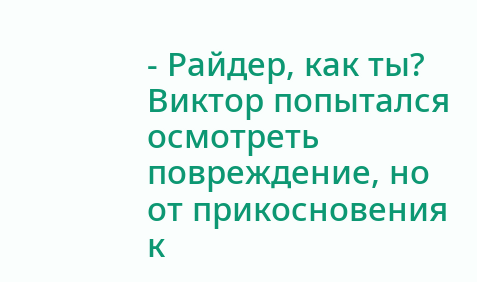- Райдер, как ты?
Виктор попытался осмотреть повреждение, но от прикосновения к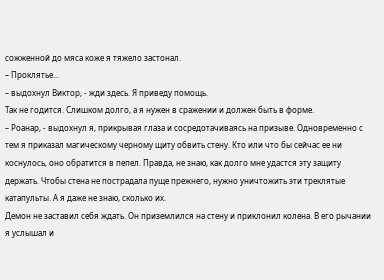сожженной до мяса коже я тяжело застонал.
– Проклятье...
– выдохнул Виктор, - жди здесь. Я приведу помощь.
Так не годится. Слишком долго, а я нужен в сражении и должен быть в форме.
– Роанар, - выдохнул я, прикрывая глаза и сосредотачиваясь на призыве. Одновременно с тем я приказал магическому черному щиту обвить стену. Кто или что бы сейчас ее ни коснулось, оно обратится в пепел. Правда, не знаю, как долго мне удастся эту защиту держать. Чтобы стена не пострадала пуще прежнего, нужно уничтожить эти треклятые катапульты. А я даже не знаю, сколько их.
Демон не заставил себя ждать. Он приземлился на стену и приклонил колена. В его рычании я услышал и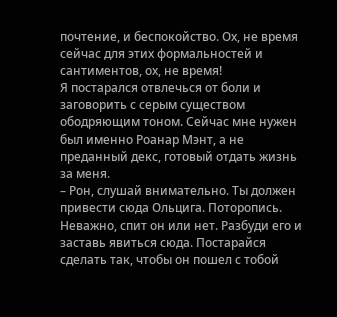почтение, и беспокойство. Ох, не время сейчас для этих формальностей и сантиментов, ох, не время!
Я постарался отвлечься от боли и заговорить с серым существом ободряющим тоном. Сейчас мне нужен был именно Роанар Мэнт, а не преданный декс, готовый отдать жизнь за меня.
– Рон, слушай внимательно. Ты должен привести сюда Ольцига. Поторопись. Неважно, спит он или нет. Разбуди его и заставь явиться сюда. Постарайся сделать так, чтобы он пошел с тобой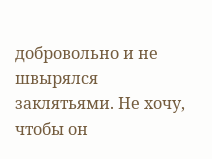добровольно и не швырялся заклятьями. Не хочу, чтобы он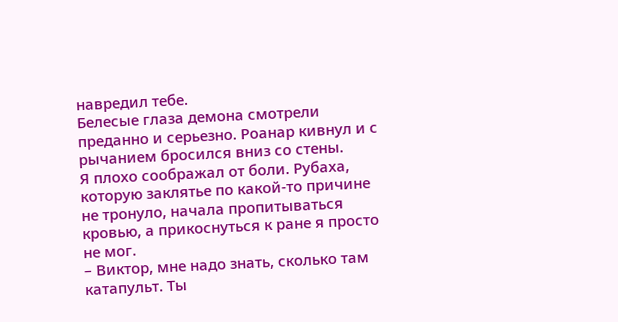навредил тебе.
Белесые глаза демона смотрели преданно и серьезно. Роанар кивнул и с рычанием бросился вниз со стены.
Я плохо соображал от боли. Рубаха, которую заклятье по какой-то причине не тронуло, начала пропитываться кровью, а прикоснуться к ране я просто не мог.
– Виктор, мне надо знать, сколько там катапульт. Ты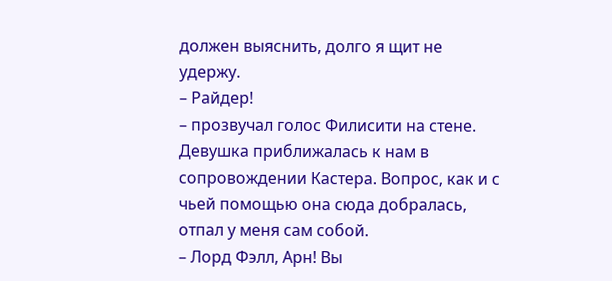должен выяснить, долго я щит не удержу.
– Райдер!
– прозвучал голос Филисити на стене.
Девушка приближалась к нам в сопровождении Кастера. Вопрос, как и с чьей помощью она сюда добралась, отпал у меня сам собой.
– Лорд Фэлл, Арн! Вы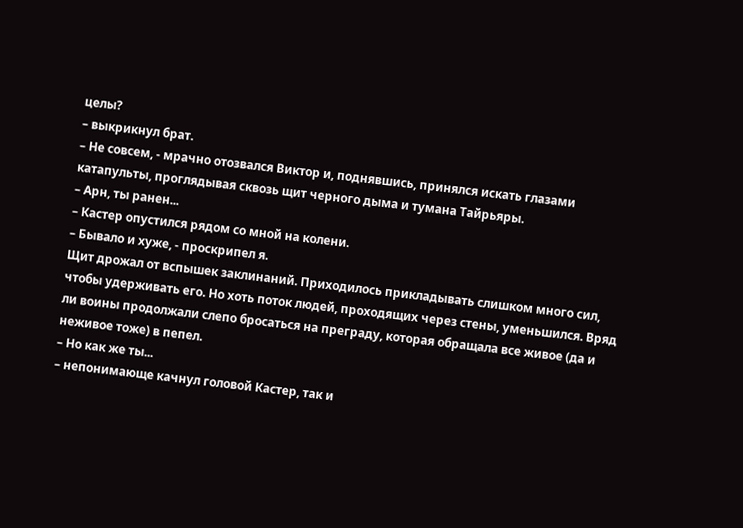целы?
– выкрикнул брат.
– Не совсем, - мрачно отозвался Виктор и, поднявшись, принялся искать глазами катапульты, проглядывая сквозь щит черного дыма и тумана Тайрьяры.
– Арн, ты ранен...
– Кастер опустился рядом со мной на колени.
– Бывало и хуже, - проскрипел я.
Щит дрожал от вспышек заклинаний. Приходилось прикладывать слишком много сил, чтобы удерживать его. Но хоть поток людей, проходящих через стены, уменьшился. Вряд ли воины продолжали слепо бросаться на преграду, которая обращала все живое (да и неживое тоже) в пепел.
– Но как же ты...
– непонимающе качнул головой Кастер, так и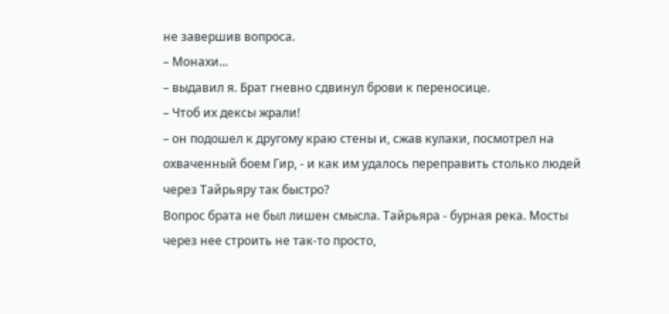не завершив вопроса.
– Монахи...
– выдавил я. Брат гневно сдвинул брови к переносице.
– Чтоб их дексы жрали!
– он подошел к другому краю стены и, сжав кулаки, посмотрел на охваченный боем Гир, - и как им удалось переправить столько людей через Тайрьяру так быстро?
Вопрос брата не был лишен смысла. Тайрьяра - бурная река. Мосты через нее строить не так-то просто,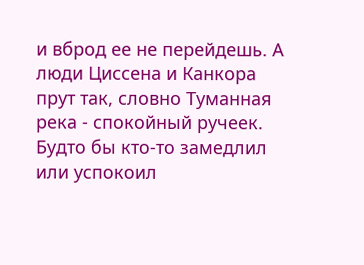и вброд ее не перейдешь. А люди Циссена и Канкора прут так, словно Туманная река - спокойный ручеек. Будто бы кто-то замедлил или успокоил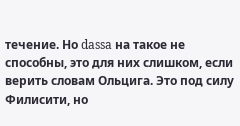течение. Но dassa на такое не способны, это для них слишком, если верить словам Ольцига. Это под силу Филисити, но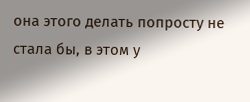она этого делать попросту не стала бы, в этом у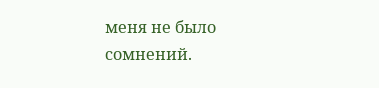меня не было сомнений.